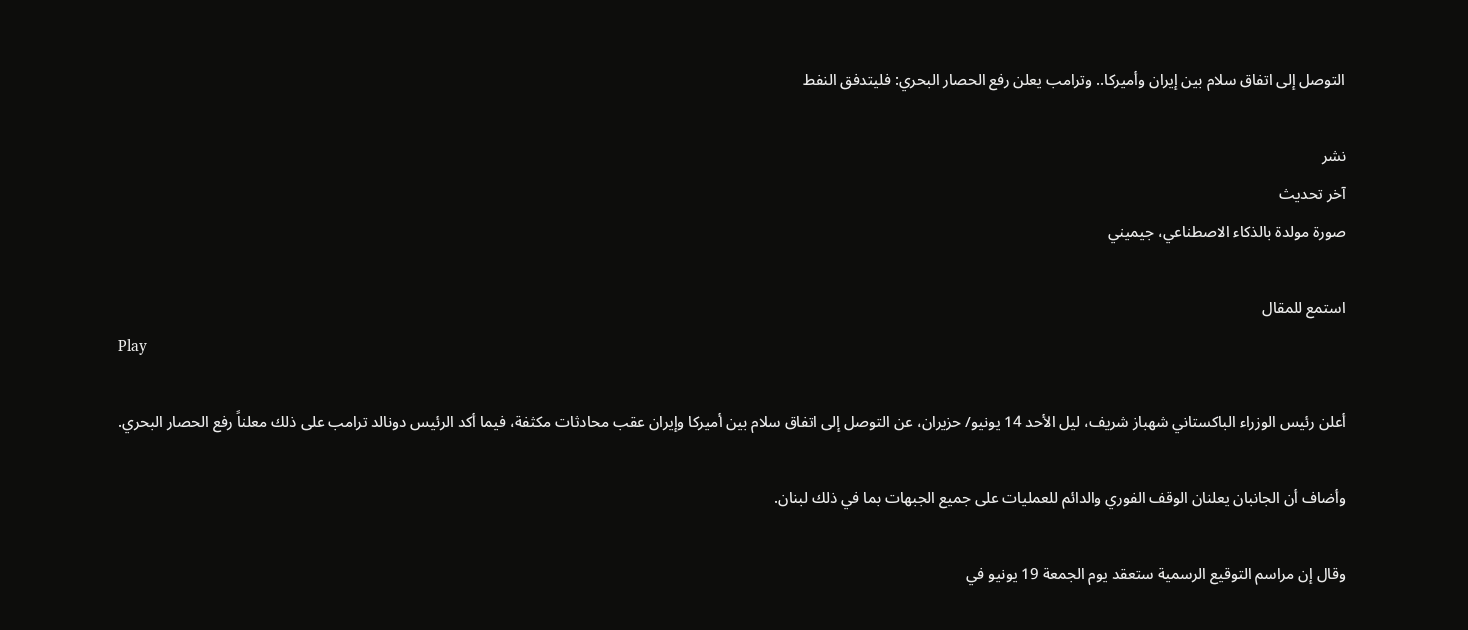التوصل إلى اتفاق سلام بين إيران وأميركا.. وترامب يعلن رفع الحصار البحري: فليتدفق النفط

نشر
آخر تحديث
صورة مولدة بالذكاء الاصطناعي، جيميني

استمع للمقال
Play

أعلن رئيس الوزراء الباكستاني شهباز شريف، ليل الأحد 14 يونيو/ حزيران، عن التوصل إلى اتفاق سلام بين أميركا وإيران عقب محادثات مكثفة، فيما أكد الرئيس دونالد ترامب على ذلك معلناً رفع الحصار البحري.

وأضاف أن الجانبان يعلنان الوقف الفوري والدائم للعمليات على جميع الجبهات بما في ذلك لبنان.

وقال إن مراسم التوقيع الرسمية ستعقد يوم الجمعة 19 يونيو في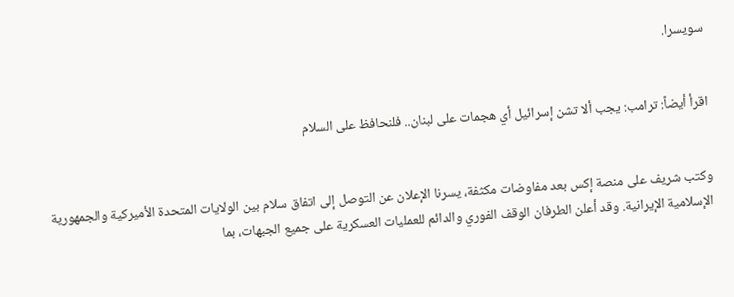سويسرا.


اقرأ أيضاً: ترامب: يجب ألا تشن إسرائيل أي هجمات على لبنان.. فلنحافظ على السلام


وكتب شريف على منصة إكس بعد مفاوضات مكثفة، يسرنا الإعلان عن التوصل إلى اتفاق سلام بين الولايات المتحدة الأميركية والجمهورية الإسلامية الإيرانية. وقد أعلن الطرفان الوقف الفوري والدائم للعمليات العسكرية على جميع الجبهات، بما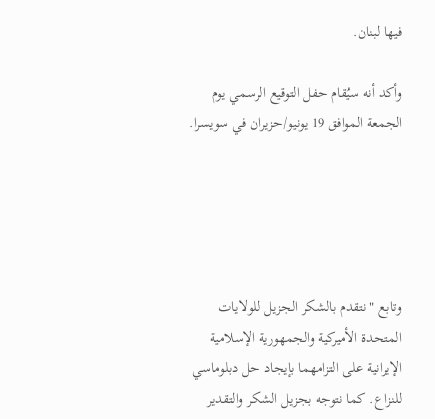فيها لبنان.

وأكد أنه سيُقام حفل التوقيع الرسمي يوم الجمعة الموافق 19 يونيو/حزيران في سويسرا.





وتابع "نتقدم بالشكر الجزيل للولايات المتحدة الأميركية والجمهورية الإسلامية الإيرانية على التزامهما بإيجاد حل دبلوماسي للنزاع. كما نتوجه بجزيل الشكر والتقدير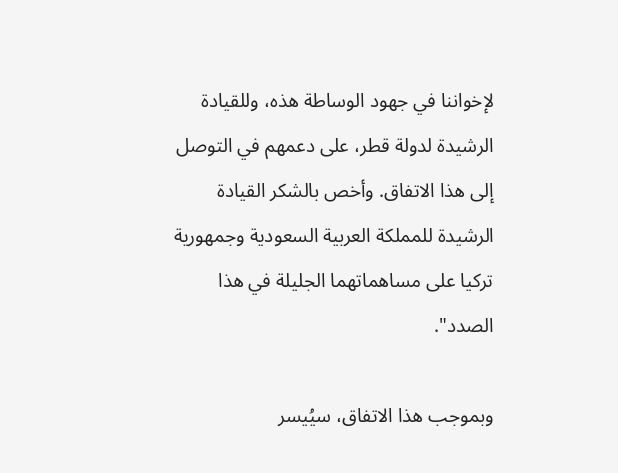لإخواننا في جهود الوساطة هذه، وللقيادة الرشيدة لدولة قطر، على دعمهم في التوصل إلى هذا الاتفاق. وأخص بالشكر القيادة الرشيدة للمملكة العربية السعودية وجمهورية تركيا على مساهماتهما الجليلة في هذا الصدد".

وبموجب هذا الاتفاق، سيُيسر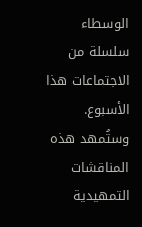الوسطاء سلسلة من الاجتماعات هذا الأسبوع. وستُمهد هذه المناقشات التمهيدية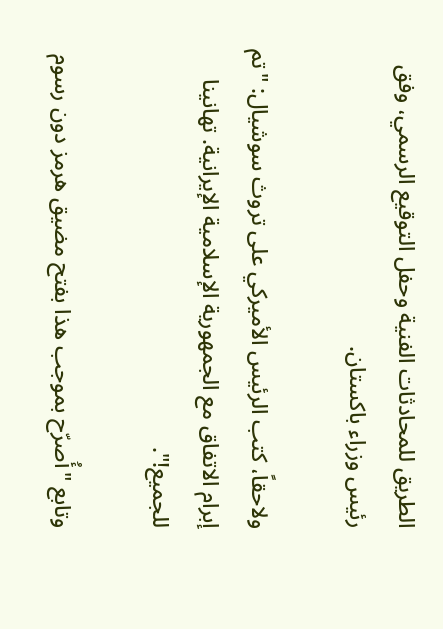الطريق للمحادثات الفنية وحفل التوقيع الرسمي، وفق رئيس وزراء باكستان.

ولاحقاً، كتب الرئيس الأميركي على تروث سوشيال: "تم إبرام الاتفاق مع الجمهورية الإسلامية الإيرانية. تهانينا للجميع!".

وتابع "أُصرّح بموجب هذا بفتح مضيق هرمز دون رسوم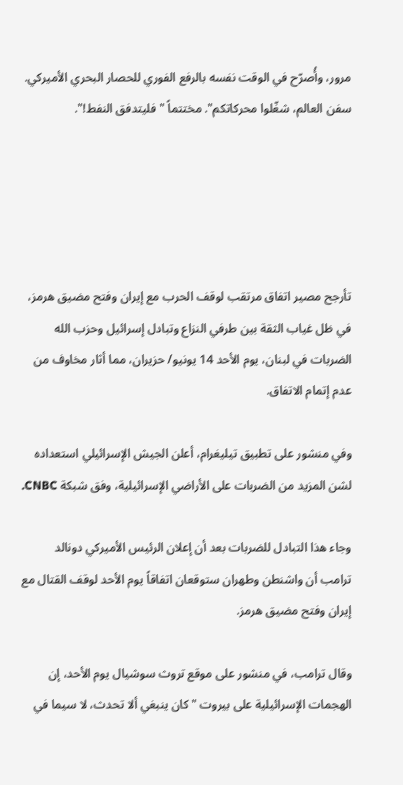مرور، وأُصرّح في الوقت نفسه بالرفع الفوري للحصار البحري الأميركي. سفن العالم، شغّلوا محركاتكم". مختتماً "فليتدفق النفط!".





تأرجح مصير اتفاق مرتقب لوقف الحرب مع إيران وفتح مضيق هرمز، في ظل غياب الثقة بين طرفي النزاع وتبادل إسرائيل وحزب الله الضربات في لبنان، يوم الأحد 14 يونيو/ حزيران، مما أثار مخاوف من عدم إتمام الاتفاق.

وفي منشور على تطبيق تيليغرام، أعلن الجيش الإسرائيلي استعداده لشن المزيد من الضربات على الأراضي الإسرائيلية، وفق شبكة CNBC.

وجاء هذا التبادل للضربات بعد أن إعلان الرئيس الأميركي دونالد ترامب أن واشنطن وطهران ستوقعان اتفاقاً يوم الأحد لوقف القتال مع إيران وفتح مضيق هرمز.

وقال ترامب، في منشور على موقع تروث سوشيال يوم الأحد، إن الهجمات الإسرائيلية على بيروت "كان ينبغي ألا تحدث، لا سيما في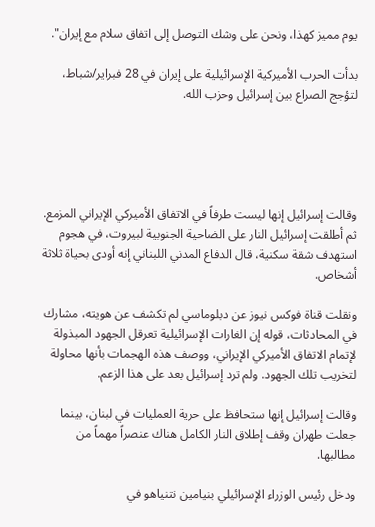يوم مميز كهذا، ونحن على وشك التوصل إلى اتفاق سلام مع إيران".

بدأت الحرب الأميركية الإسرائيلية على إيران في 28 فبراير/شباط، لتؤجج الصراع بين إسرائيل وحزب الله.





وقالت إسرائيل إنها ليست طرفاً في الاتفاق الأميركي الإيراني المزمع. ثم أطلقت إسرائيل النار على الضاحية الجنوبية لبيروت، في هجوم استهدف شقة سكنية، قال الدفاع المدني اللبناني إنه أودى بحياة ثلاثة أشخاص.

ونقلت قناة فوكس نيوز عن دبلوماسي لم تكشف عن هويته، مشارك في المحادثات، قوله إن الغارات الإسرائيلية تعرقل الجهود المبذولة لإتمام الاتفاق الأميركي الإيراني، ووصف هذه الهجمات بأنها محاولة لتخريب تلك الجهود. ولم ترد إسرائيل بعد على هذا الزعم.

وقالت إسرائيل إنها ستحافظ على حرية العمليات في لبنان، بينما جعلت طهران وقف إطلاق النار الكامل هناك عنصراً مهماً من مطالبها.

ودخل رئيس الوزراء الإسرائيلي بنيامين نتنياهو في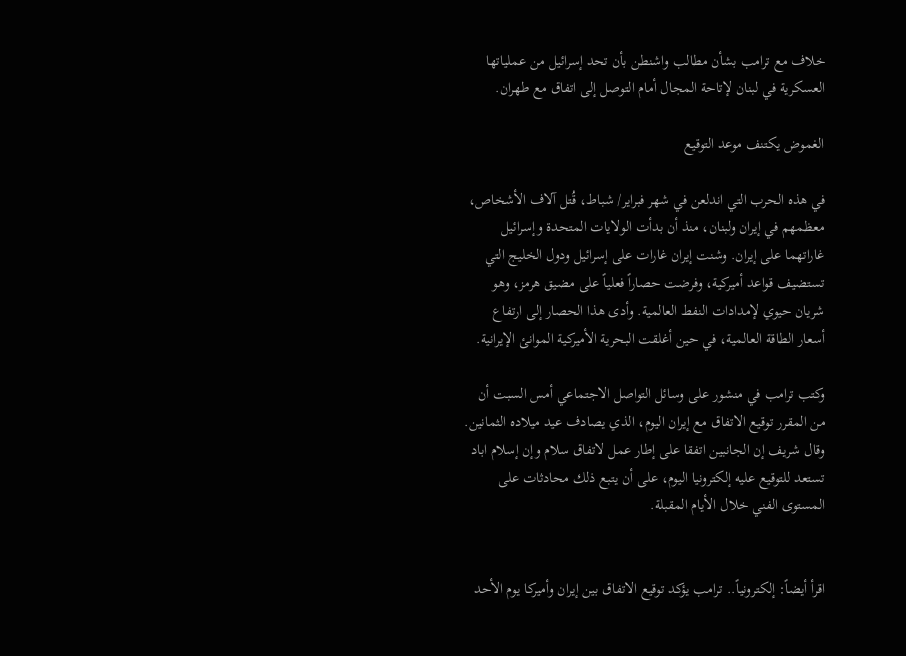خلاف مع ترامب بشأن مطالب واشنطن بأن تحد إسرائيل من عملياتها العسكرية في لبنان لإتاحة المجال أمام التوصل إلى اتفاق مع طهران.

الغموض يكتنف موعد التوقيع

في هذه الحرب التي اندلعن في شهر فبراير/ شباط، قُتل آلاف الأشخاص، معظمهم في إيران ولبنان، منذ أن بدأت الولايات المتحدة وإسرائيل غاراتهما على إيران. وشنت إيران غارات على إسرائيل ودول الخليج التي تستضيف قواعد أميركية، وفرضت حصاراً فعلياً على مضيق هرمز، وهو شريان حيوي لإمدادات النفط العالمية. وأدى هذا الحصار إلى ‌ارتفاع أسعار الطاقة العالمية، في حين أغلقت البحرية الأميركية الموانئ الإيرانية.

وكتب ترامب في منشور على وسائل التواصل الاجتماعي أمس السبت أن من المقرر توقيع الاتفاق مع إيران اليوم، الذي يصادف عيد ميلاده الثمانين. وقال شريف إن الجانبين اتفقا على إطار عمل لاتفاق سلام وإن إسلام اباد تستعد للتوقيع عليه إلكترونيا اليوم، على أن يتبع ذلك محادثات على المستوى الفني خلال الأيام المقبلة.


اقرأ أيضاً: إلكترونياً.. ترامب يؤكد توقيع الاتفاق بين إيران وأميركا يوم الأحد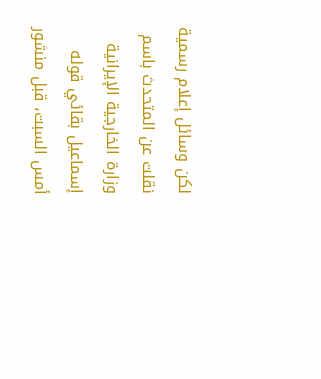لكن وسائل إعلام رسمية نقلت عن المتحدث باسم وزارة الخارجية الإيرانية إسماعيل بقائي قوله أمس السبت، قبل منشور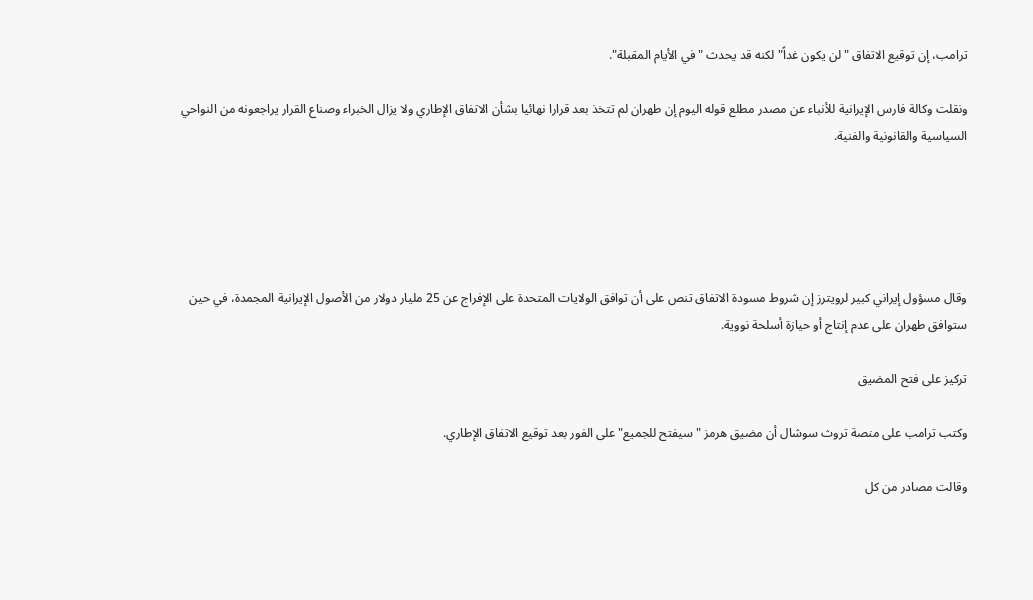ترامب، إن توقيع الاتفاق "لن يكون غداً" لكنه قد يحدث "في الأيام المقبلة".

ونقلت وكالة فارس الإيرانية للأنباء عن مصدر مطلع قوله اليوم إن طهران لم تتخذ بعد قرارا نهائيا بشأن الاتفاق الإطاري ولا يزال الخبراء وصناع القرار يراجعونه من النواحي السياسية والقانونية والفنية.





وقال مسؤول إيراني كبير لرويترز إن شروط مسودة الاتفاق تنص على أن توافق الولايات المتحدة على الإفراج عن 25 مليار دولار من الأصول الإيرانية المجمدة، في حين ستوافق طهران على عدم إنتاج أو حيازة أسلحة نووية.

تركيز على فتح المضيق

وكتب ترامب على منصة تروث سوشال أن مضيق هرمز "سيفتح للجميع" على الفور بعد توقيع الاتفاق الإطاري.

وقالت مصادر من كل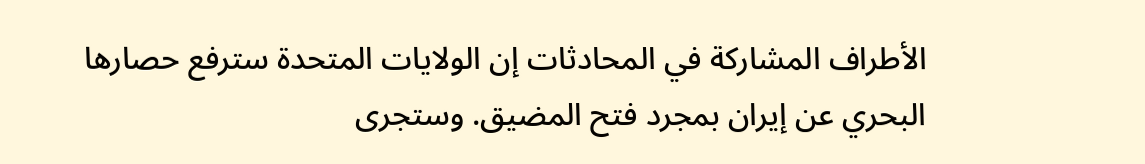الأطراف المشاركة في المحادثات إن الولايات المتحدة سترفع حصارها البحري عن إيران بمجرد فتح المضيق. وستجرى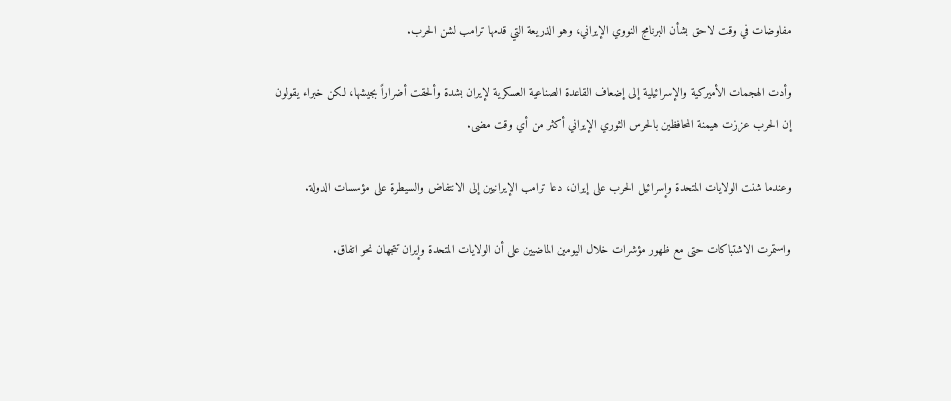مفاوضات في وقت لاحق بشأن البرنامج النووي الإيراني، وهو الذريعة التي قدمها ترامب لشن الحرب.

وأدت الهجمات الأميركية والإسرائيلية إلى إضعاف القاعدة الصناعية العسكرية لإيران بشدة وألحقت أضراراً بجيشها، لكن خبراء يقولون إن الحرب عززت هيمنة المحافظين بالحرس الثوري الإيراني أكثر من أي وقت مضى.

وعندما شنت الولايات المتحدة وإسرائيل الحرب على إيران، دعا ترامب الإيرانيين إلى الانتفاض والسيطرة على مؤسسات الدولة.

واستمرت الاشتباكات حتى مع ظهور مؤشرات خلال اليومين الماضيين على أن الولايات المتحدة وإيران تتجهان نحو اتفاق.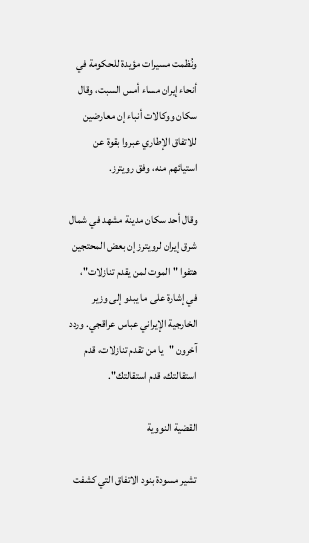ونُظمت مسيرات مؤيدة للحكومة في أنحاء إيران مساء أمس السبت، وقال سكان ووكالات أنباء إن معارضين للاتفاق الإطاري عبروا بقوة عن استيائهم منه، وفق رويترز.

وقال أحد سكان مدينة مشهد في شمال شرق إيران لرويترز إن بعض المحتجين هتفوا "الموت لمن يقدم تنازلات"، في إشارة على ما يبدو إلى وزير الخارجية الإيراني عباس عراقجي. وردد آخرون "يا من تقدم تنازلات، قدم استقالتك، قدم استقالتك".

القضية النووية

تشير مسودة بنود الاتفاق التي كشفت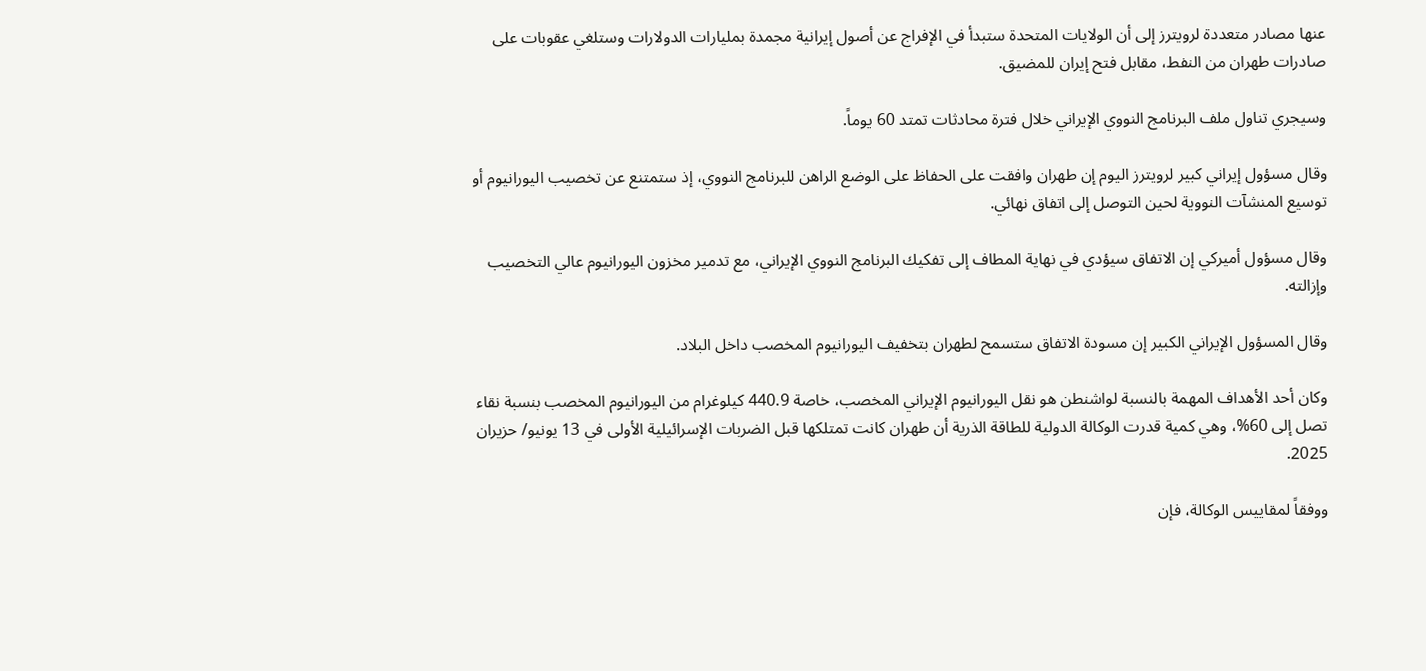عنها مصادر متعددة لرويترز إلى أن الولايات المتحدة ستبدأ في الإفراج عن أصول إيرانية مجمدة بمليارات الدولارات وستلغي عقوبات على صادرات طهران من النفط، مقابل فتح إيران للمضيق.

وسيجري تناول ملف البرنامج النووي الإيراني خلال فترة محادثات تمتد 60 يوماً.

وقال مسؤول إيراني كبير لرويترز اليوم إن طهران وافقت على الحفاظ على الوضع الراهن للبرنامج النووي، إذ ستمتنع عن تخصيب اليورانيوم أو توسيع المنشآت النووية لحين التوصل إلى اتفاق نهائي.

وقال مسؤول أميركي إن الاتفاق سيؤدي في نهاية المطاف إلى تفكيك البرنامج النووي الإيراني، مع تدمير مخزون اليورانيوم عالي التخصيب وإزالته.

وقال المسؤول الإيراني الكبير إن مسودة الاتفاق ستسمح لطهران بتخفيف اليورانيوم المخصب داخل البلاد.

وكان أحد الأهداف المهمة بالنسبة لواشنطن هو ‌نقل اليورانيوم الإيراني المخصب، خاصة 440.9 كيلوغرام من اليورانيوم المخصب بنسبة نقاء تصل إلى 60%، وهي كمية قدرت الوكالة الدولية للطاقة الذرية أن طهران كانت تمتلكها قبل الضربات الإسرائيلية الأولى في 13 يونيو/ حزيران 2025.

ووفقاً لمقاييس الوكالة، فإن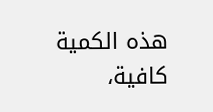هذه الكمية كافية،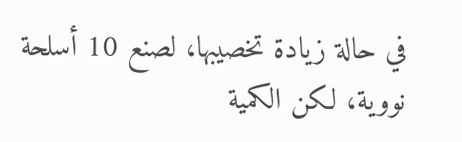في حالة زيادة تخصيبها، لصنع 10 أسلحة نووية، لكن الكمية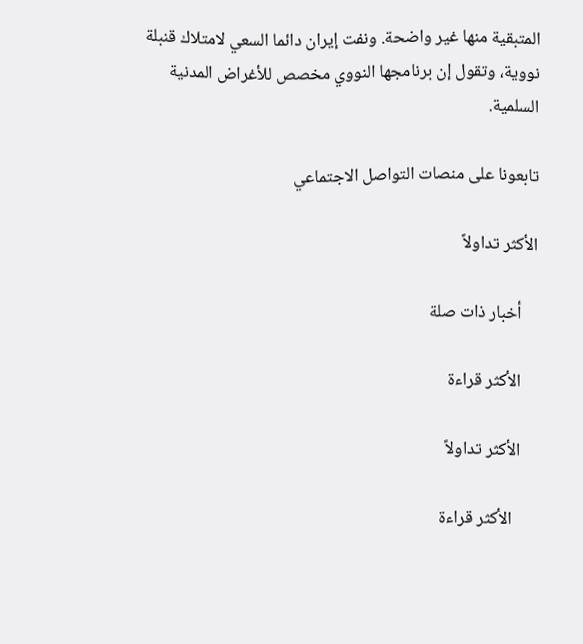المتبقية منها غير واضحة. ونفت إيران دائما السعي لامتلاك قنبلة نووية، وتقول إن برنامجها النووي مخصص للأغراض المدنية السلمية.

تابعونا على منصات التواصل الاجتماعي

الأكثر تداولاً

    أخبار ذات صلة

    الأكثر قراءة

    الأكثر تداولاً

      الأكثر قراءة